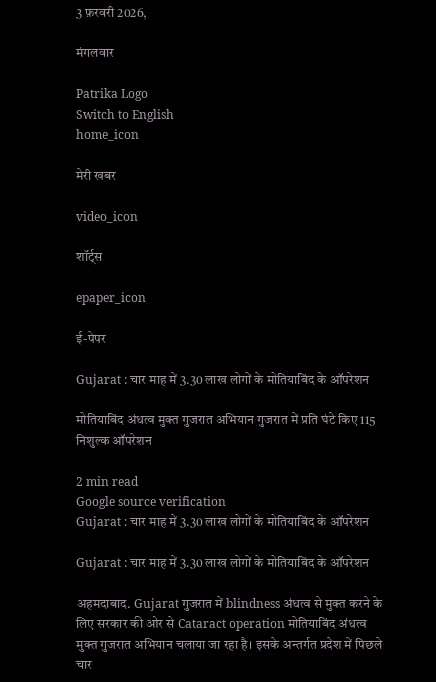3 फ़रवरी 2026,

मंगलवार

Patrika Logo
Switch to English
home_icon

मेरी खबर

video_icon

शॉर्ट्स

epaper_icon

ई-पेपर

Gujarat : चार माह में 3.30 लाख लोगों के मोतियाबिंद के ऑपरेशन

मोतियाबिंद अंधत्व मुक्त गुजरात अभियान गुजरात में प्रति घंटे किए 115 निशुल्क ऑपरेशन

2 min read
Google source verification
Gujarat : चार माह में 3.30 लाख लोगों के मोतियाबिंद के ऑपरेशन

Gujarat : चार माह में 3.30 लाख लोगों के मोतियाबिंद के ऑपरेशन

अहमदाबाद. Gujarat गुजरात में blindness अंधत्व से मुक्त करने के लिए सरकार की ओर से Cataract operation मोतियाबिंद अंधत्व मुक्त गुजरात अभियान चलाया जा रहा है। इसके अन्तर्गत प्रदेश में पिछले चार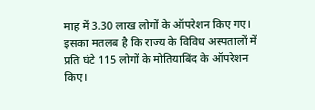माह में 3.30 लाख लोगों के ऑपरेशन किए गए। इसका मतलब है कि राज्य के विविध अस्पतालों में प्रति घंटे 115 लोगों के मोतियाबिंद के ऑपरेशन किए।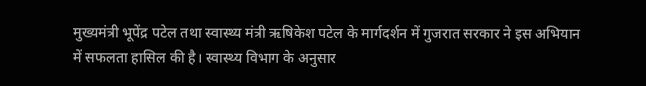मुख्यमंत्री भूपेंद्र पटेल तथा स्वास्थ्य मंत्री ऋषिकेश पटेल के मार्गदर्शन में गुजरात सरकार ने इस अभियान में सफलता हासिल की है। स्वास्थ्य विभाग के अनुसार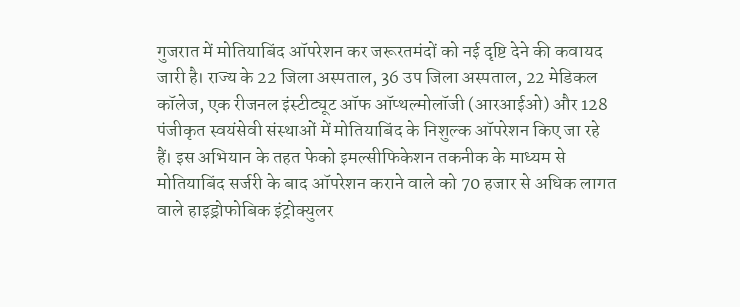गुजरात में मोतियाबिंद ऑपरेशन कर जरूरतमंदों को नई दृष्टि देने की कवायद जारी है। राज्य के 22 जिला अस्पताल, 36 उप जिला अस्पताल, 22 मेडिकल कॉलेज, एक रीजनल इंस्टीट्यूट ऑफ ऑप्थल्मोलॉजी (आरआईओ) और 128 पंजीकृत स्वयंसेवी संस्थाओं में मोतियाबिंद के निशुल्क ऑपरेशन किए जा रहे हैं। इस अभियान के तहत फेको इमल्सीफिकेशन तकनीक के माध्यम से मोतियाबिंद सर्जरी के बाद ऑपरेशन कराने वाले को 70 हजार से अधिक लागत वाले हाइड्रोफोबिक इंट्रोक्युलर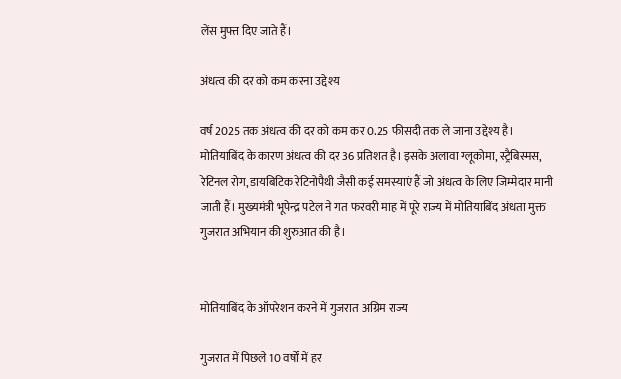लेंस मुफ्त दिए जाते हैं।

अंधत्व की दर को कम करना उद्देश्य

वर्ष 2025 तक अंधत्व की दर को कम कर 0.25 फीसदी तक ले जाना उद्देश्य है। मोतियाबिंद के कारण अंधत्व की दर 36 प्रतिशत है। इसके अलावा ग्लूकोमा, स्ट्रैबिस्मस, रेटिनल रोग, डायबिटिक रेटिनोपैथी जैसी कई समस्याएं हैं जो अंधत्व के लिए जिम्मेदार मानी जाती हैं। मुख्यमंत्री भूपेन्द्र पटेल ने गत फरवरी माह में पूरे राज्य में मोतियाबिंद अंधता मुक्त गुजरात अभियान की शुरुआत की है।


मोतियाबिंद के ऑपरेशन करने में गुजरात अग्रिम राज्य

गुजरात में पिछले 10 वर्षों में हर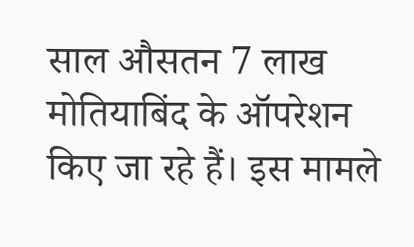साल औसतन 7 लाख मोतियाबिंद के ऑपरेशन किए जा रहे हैं। इस मामले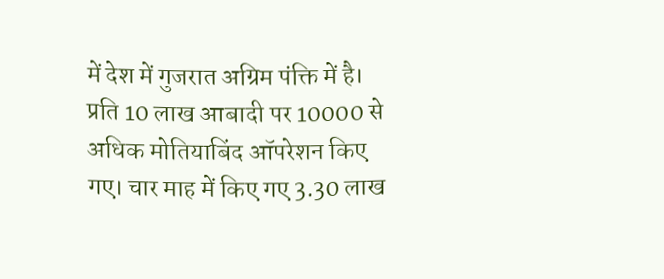में देश में गुजरात अग्रिम पंक्ति में है। प्रति 10 लाख आबादी पर 10000 से अधिक मोतियाबिंद ऑपरेशन किए गए। चार माह में किए गए 3.30 लाख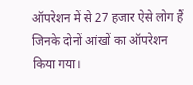ऑपरेशन में से 27 हजार ऐसे लोग हैं जिनके दोनों आंखों का ऑपरेशन किया गया।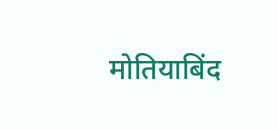मोतियाबिंद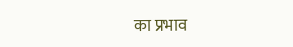का प्रभाव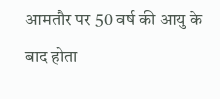आमतौर पर 50 वर्ष की आयु के बाद होता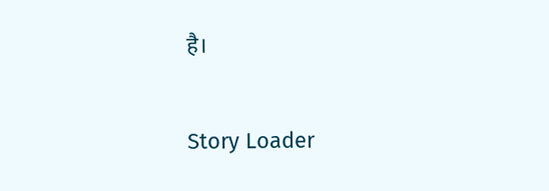है।

Story Loader